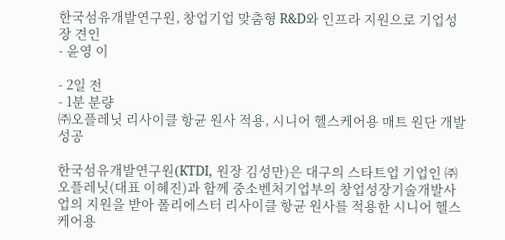한국섬유개발연구원, 창업기업 맞춤형 R&D와 인프라 지원으로 기업성장 견인
- 윤영 이

- 2일 전
- 1분 분량
㈜오플레닛 리사이클 항균 원사 적용, 시니어 헬스케어용 매트 원단 개발 성공

한국섬유개발연구원(KTDI, 원장 김성만)은 대구의 스타트업 기업인 ㈜오플레닛(대표 이혜진)과 함께 중소벤처기업부의 창업성장기술개발사업의 지원을 받아 폴리에스터 리사이클 항균 원사를 적용한 시니어 헬스케어용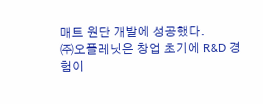매트 원단 개발에 성공했다.
㈜오플레닛은 창업 초기에 R&D 경험이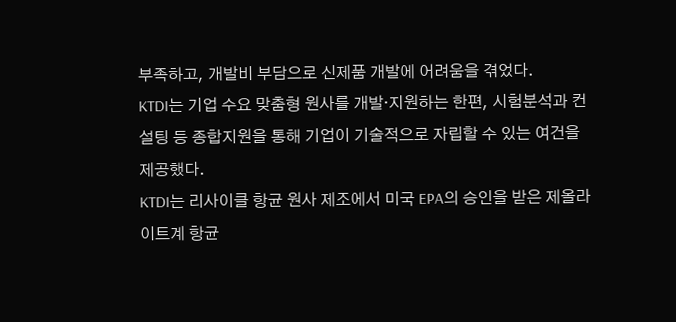부족하고, 개발비 부담으로 신제품 개발에 어려움을 겪었다.
KTDI는 기업 수요 맞춤형 원사를 개발·지원하는 한편, 시험분석과 컨설팅 등 종합지원을 통해 기업이 기술적으로 자립할 수 있는 여건을 제공했다.
KTDI는 리사이클 항균 원사 제조에서 미국 EPA의 승인을 받은 제올라이트계 항균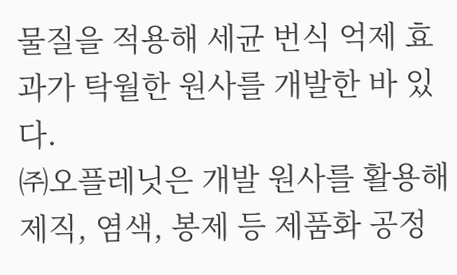물질을 적용해 세균 번식 억제 효과가 탁월한 원사를 개발한 바 있다.
㈜오플레닛은 개발 원사를 활용해 제직, 염색, 봉제 등 제품화 공정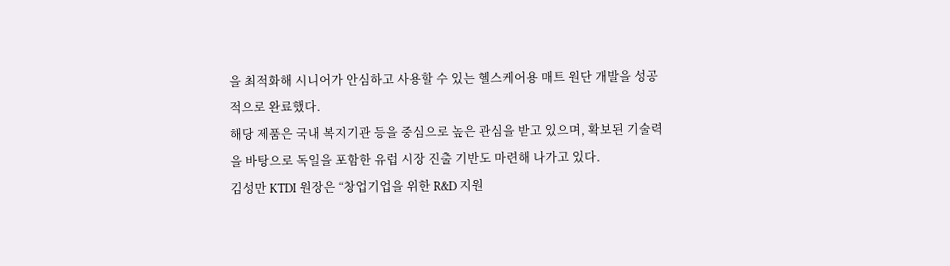을 최적화해 시니어가 안심하고 사용할 수 있는 헬스케어용 매트 원단 개발을 성공적으로 완료했다.
해당 제품은 국내 복지기관 등을 중심으로 높은 관심을 받고 있으며, 확보된 기술력을 바탕으로 독일을 포함한 유럽 시장 진출 기반도 마련해 나가고 있다.
김성만 KTDI 원장은 “창업기업을 위한 R&D 지원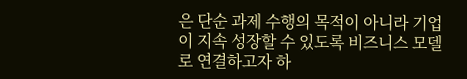은 단순 과제 수행의 목적이 아니라 기업이 지속 성장할 수 있도록 비즈니스 모델로 연결하고자 하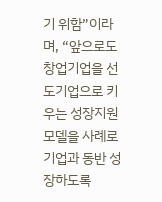기 위함”이라며, “앞으로도 창업기업을 선도기업으로 키우는 성장지원 모델을 사례로 기업과 동반 성장하도록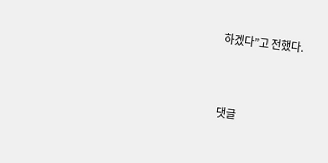하겠다”고 전했다.


댓글